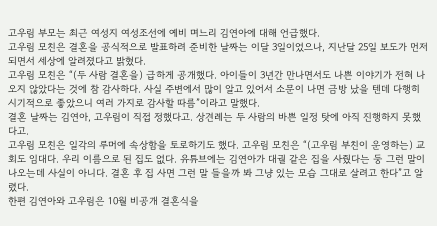고우림 부모는 최근 여성지 여성조선에 예비 며느리 김연아에 대해 언급했다.
고우림 모친은 결혼을 공식적으로 발표하려 준비한 날짜는 이달 3일이었으나, 지난달 25일 보도가 먼저 되면서 세상에 알려졌다고 밝혔다.
고우림 모친은 “(두 사람 결혼을) 급하게 공개했다. 아이들이 3년간 만나면서도 나쁜 이야기가 전혀 나오지 않았다는 것에 참 감사하다. 사실 주변에서 많이 알고 있어서 소문이 나면 금방 났을 텐데 다행히 시기적으로 좋았으니 여러 가지로 감사할 따름”이라고 말했다.
결혼 날짜는 김연아, 고우림이 직접 정했다고. 상견례는 두 사람의 바쁜 일정 탓에 아직 진행하지 못했다고.
고우림 모친은 일각의 루머에 속상함을 토로하기도 했다. 고우림 모친은 “(고우림 부친이 운영하는) 교회도 임대다. 우리 이름으로 된 집도 없다. 유튜브에는 김연아가 대궐 같은 집을 사줬다는 둥 그런 말이 나오는데 사실이 아니다. 결혼 후 집 사면 그런 말 들을까 봐 그냥 있는 모습 그대로 살려고 한다”고 알렸다.
한편 김연아와 고우림은 10월 비공개 결혼식을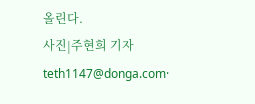올린다.
사진|주현희 기자 teth1147@donga.com·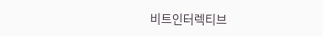비트인터렉티브